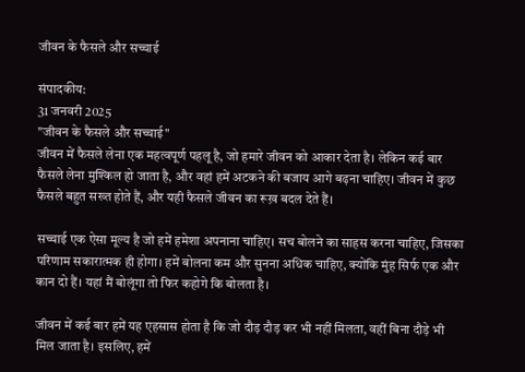जीवन के फैसले और सच्चाई

संपादकीय:
31 जनवरी 2025
"जीवन के फैसले और सच्चाई"
जीवन में फैसले लेना एक महत्वपूर्ण पहलू है, जो हमारे जीवन को आकार देता है। लेकिन कई बार फैसले लेना मुश्किल हो जाता है, और वहां हमें अटकने की बजाय आगे बढ़ना चाहिए। जीवन में कुछ फैसले बहुत सख्त होते हैं, और यही फैसले जीवन का रूख़ बदल देते हैं।

सच्चाई एक ऐसा मूल्य है जो हमें हमेशा अपनाना चाहिए। सच बोलने का साहस करना चाहिए, जिसका परिणाम सकारात्मक ही होगा। हमें बोलना कम और सुनना अधिक चाहिए, क्योंकि मुंह सिर्फ एक और कान दो हैं। यहां मैं बोलूंगा तो फिर कहोगे कि बोलता है।

जीवन में कई बार हमें यह एहसास होता है कि जो दौड़ दौड़ कर भी नहीं मिलता, वहीं बिना दौड़े भी मिल जाता है। इसलिए, हमें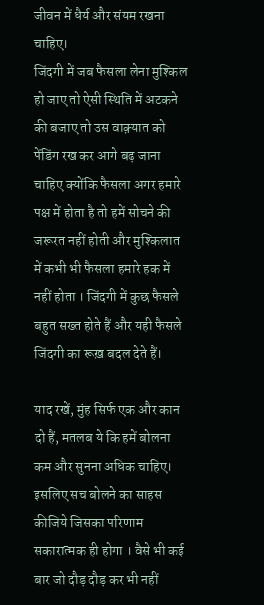जीवन में धैर्य और संयम रखना चाहिए।
जिंदगी में जब फैसला लेना मुश्किल हो जाए तो ऐसी स्थिति में अटकने की बजाए तो उस वाक़्यात को पेंडिंग रख कर आगे बढ़ जाना चाहिए क्योंकि फैसला अगर हमारे पक्ष में होता है तो हमें सोचने की जरूरत नहीं होती और मुश्किलात में कभी भी फैसला हमारे हक में नहीं होता । जिंदगी में कुछ फैसले बहुत सख्त होते हैं और यही फैसले जिंदगी का रूख़ बदल देते हैं।

याद रखें, मुंह सिर्फ एक और कान दो हैं, मतलब ये कि हमें बोलना कम और सुनना अधिक चाहिए। इसलिए सच बोलने का साहस कीजिये जिसका परिणाम सकारात्मक ही होगा । वैसे भी कई बार जो दौड़ दौड़ कर भी नहीं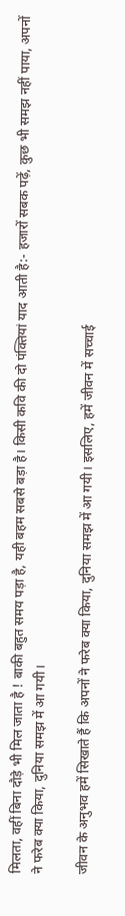मिलता, वहीं बिना दौड़े भी मिल जाता है ! बाकी बहुत समय पड़ा है, यही बहम सबसे बड़ा है। किसी कवि की दो पंक्तियां याद आती है:- हजारों सबक पढ़ें, कुछ भी समझ नहीं पाया, अपनों ने फरेब क्या किया, दुनिया समझ में आ गयी।

जीवन के अनुभव हमें सिखाते हैं कि अपनों ने फरेब क्या किया, दुनिया समझ में आ गयी। इसलिए, हमें जीवन में सच्चाई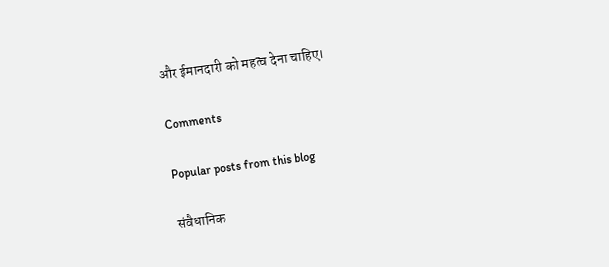और ईमानदारी को महत्व देना चाहिए।

Comments

Popular posts from this blog

संवैधानिक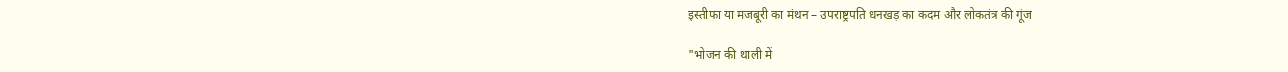इस्तीफा या मजबूरी का मंथन – उपराष्ट्रपति धनखड़ का कदम और लोकतंत्र की गूंज

"भोजन की थाली में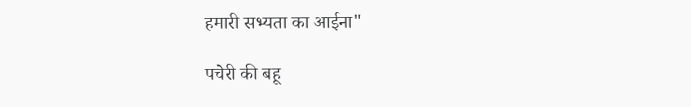हमारी सभ्यता का आईना"

पचेरी की बहू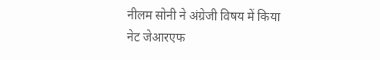नीलम सोनी ने अंग्रेजी विषय में किया नेट जेआरएफ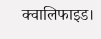क्वालिफाइड।